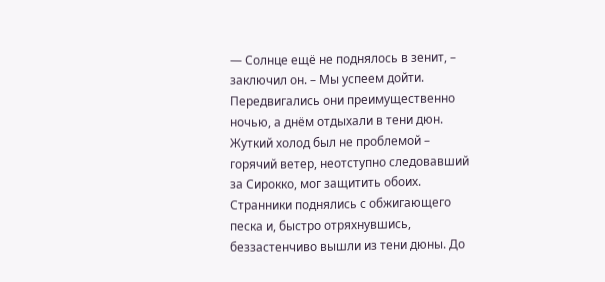— Солнце ещё не поднялось в зенит, – заключил он. – Мы успеем дойти.
Передвигались они преимущественно ночью, а днём отдыхали в тени дюн. Жуткий холод был не проблемой – горячий ветер, неотступно следовавший за Сирокко, мог защитить обоих.
Странники поднялись с обжигающего песка и, быстро отряхнувшись, беззастенчиво вышли из тени дюны. До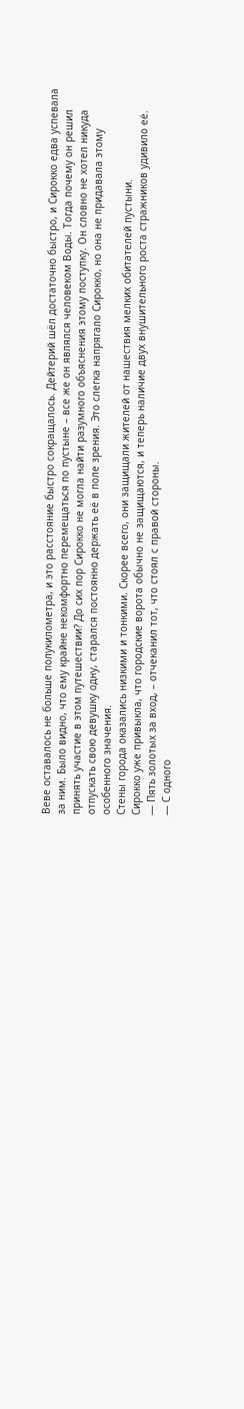Веве оставалось не больше полукилометра, и это расстояние быстро сокращалось. Дейтерий шёл достаточно быстро, и Сирокко едва успевала за ним. Было видно, что ему крайне некомфортно перемещаться по пустыне – все же он являлся человеком Воды. Тогда почему он решил принять участие в этом путешествии? До сих пор Сирокко не могла найти разумного объяснения этому поступку. Он словно не хотел никуда отпускать свою девушку одну, старался постоянно держать её в поле зрения. Это слегка напрягало Сирокко, но она не придавала этому особенного значения.
Стены города оказались низкими и тонкими. Скорее всего, они защищали жителей от нашествия мелких обитателей пустыни.
Сирокко уже привыкла, что городские ворота обычно не защищаются, и теперь наличие двух внушительного роста стражников удивило её.
— Пять золотых за вход, – отчеканил тот, что стоял с правой стороны.
— С одного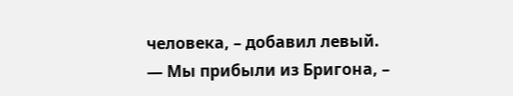человека, – добавил левый.
— Мы прибыли из Бригона, –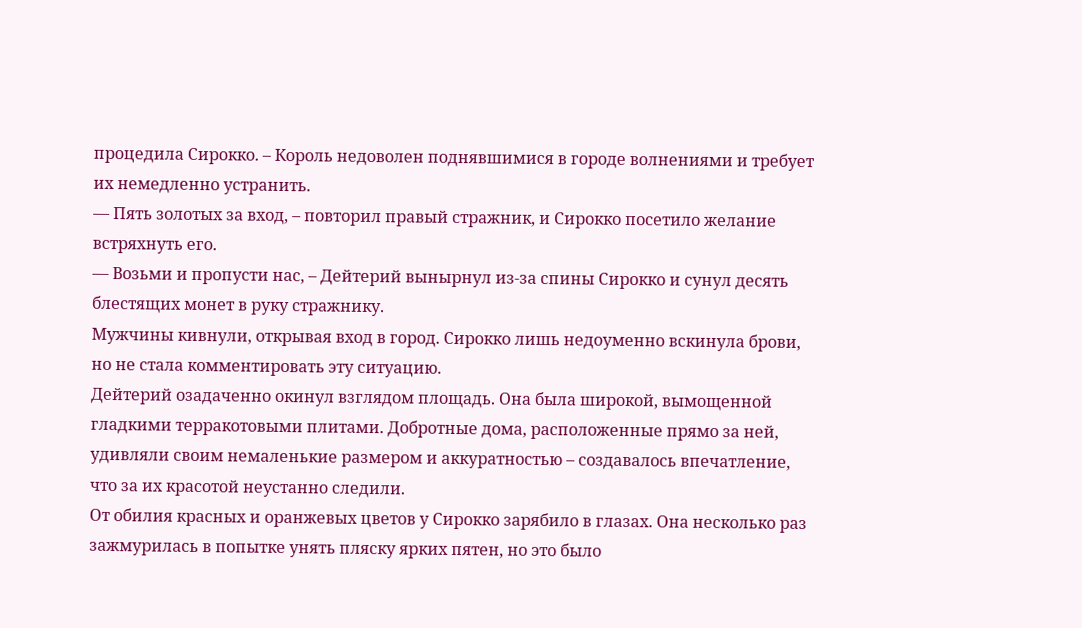процедила Сирокко. – Король недоволен поднявшимися в городе волнениями и требует их немедленно устранить.
— Пять золотых за вход, – повторил правый стражник, и Сирокко посетило желание встряхнуть его.
— Возьми и пропусти нас, – Дейтерий вынырнул из-за спины Сирокко и сунул десять блестящих монет в руку стражнику.
Мужчины кивнули, открывая вход в город. Сирокко лишь недоуменно вскинула брови, но не стала комментировать эту ситуацию.
Дейтерий озадаченно окинул взглядом площадь. Она была широкой, вымощенной гладкими терракотовыми плитами. Добротные дома, расположенные прямо за ней, удивляли своим немаленькие размером и аккуратностью – создавалось впечатление, что за их красотой неустанно следили.
От обилия красных и оранжевых цветов у Сирокко зарябило в глазах. Она несколько раз зажмурилась в попытке унять пляску ярких пятен, но это было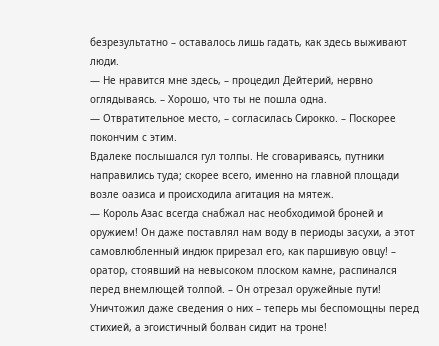безрезультатно – оставалось лишь гадать, как здесь выживают люди.
— Не нравится мне здесь, – процедил Дейтерий, нервно оглядываясь. – Хорошо, что ты не пошла одна.
— Отвратительное место, – согласилась Сирокко. – Поскорее покончим с этим.
Вдалеке послышался гул толпы. Не сговариваясь, путники направились туда; скорее всего, именно на главной площади возле оазиса и происходила агитация на мятеж.
— Король Азас всегда снабжал нас необходимой броней и оружием! Он даже поставлял нам воду в периоды засухи, а этот самовлюбленный индюк прирезал его, как паршивую овцу! – оратор, стоявший на невысоком плоском камне, распинался перед внемлющей толпой. – Он отрезал оружейные пути! Уничтожил даже сведения о них – теперь мы беспомощны перед стихией, а эгоистичный болван сидит на троне!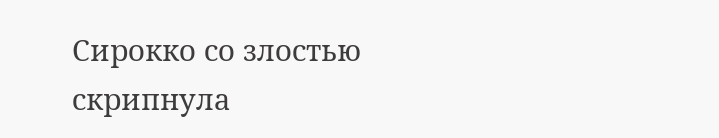Сирокко со злостью скрипнула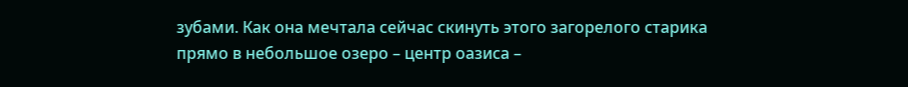зубами. Как она мечтала сейчас скинуть этого загорелого старика прямо в небольшое озеро – центр оазиса –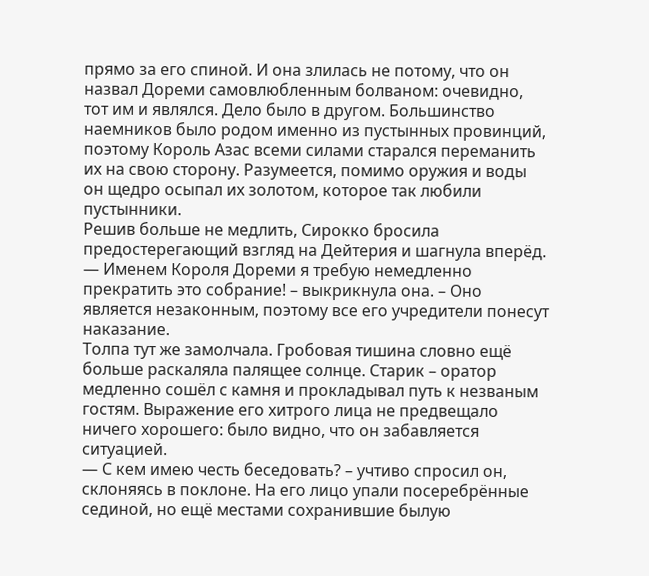прямо за его спиной. И она злилась не потому, что он назвал Дореми самовлюбленным болваном: очевидно, тот им и являлся. Дело было в другом. Большинство наемников было родом именно из пустынных провинций, поэтому Король Азас всеми силами старался переманить их на свою сторону. Разумеется, помимо оружия и воды он щедро осыпал их золотом, которое так любили пустынники.
Решив больше не медлить, Сирокко бросила предостерегающий взгляд на Дейтерия и шагнула вперёд.
— Именем Короля Дореми я требую немедленно прекратить это собрание! – выкрикнула она. – Оно является незаконным, поэтому все его учредители понесут наказание.
Толпа тут же замолчала. Гробовая тишина словно ещё больше раскаляла палящее солнце. Старик – оратор медленно сошёл с камня и прокладывал путь к незваным гостям. Выражение его хитрого лица не предвещало ничего хорошего: было видно, что он забавляется ситуацией.
— С кем имею честь беседовать? – учтиво спросил он, склоняясь в поклоне. На его лицо упали посеребрённые сединой, но ещё местами сохранившие былую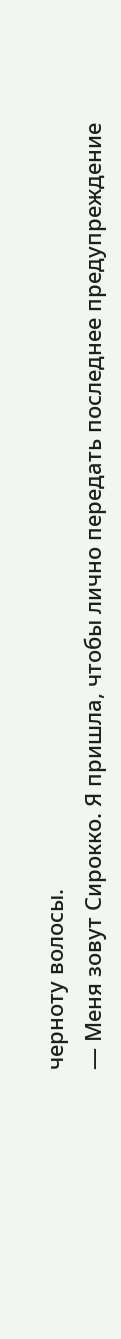черноту волосы.
— Меня зовут Сирокко. Я пришла, чтобы лично передать последнее предупреждение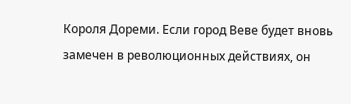Короля Дореми. Если город Веве будет вновь замечен в революционных действиях, он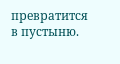превратится в пустыню.